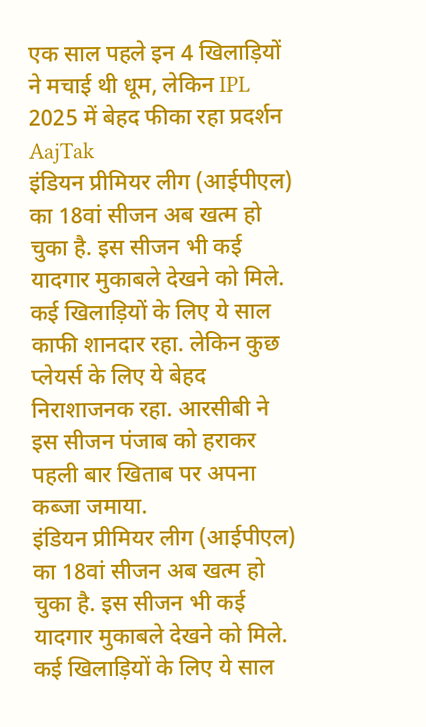एक साल पहले इन 4 खिलाड़ियों ने मचाई थी धूम, लेकिन IPL 2025 में बेहद फीका रहा प्रदर्शन
AajTak
इंडियन प्रीमियर लीग (आईपीएल) का 18वां सीजन अब खत्म हो चुका है. इस सीजन भी कई यादगार मुकाबले देखने को मिले. कई खिलाड़ियों के लिए ये साल काफी शानदार रहा. लेकिन कुछ प्लेयर्स के लिए ये बेहद निराशाजनक रहा. आरसीबी ने इस सीजन पंजाब को हराकर पहली बार खिताब पर अपना कब्जा जमाया.
इंडियन प्रीमियर लीग (आईपीएल) का 18वां सीजन अब खत्म हो चुका है. इस सीजन भी कई यादगार मुकाबले देखने को मिले. कई खिलाड़ियों के लिए ये साल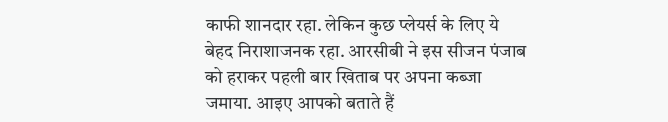काफी शानदार रहा. लेकिन कुछ प्लेयर्स के लिए ये बेहद निराशाजनक रहा. आरसीबी ने इस सीजन पंजाब को हराकर पहली बार खिताब पर अपना कब्जा जमाया. आइए आपको बताते हैं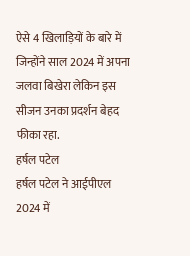ऐसे 4 खिलाड़ियों के बारे में जिन्होंने साल 2024 में अपना जलवा बिखेरा लेकिन इस सीजन उनका प्रदर्शन बेहद फीका रहा.
हर्षल पटेल
हर्षल पटेल ने आईपीएल 2024 में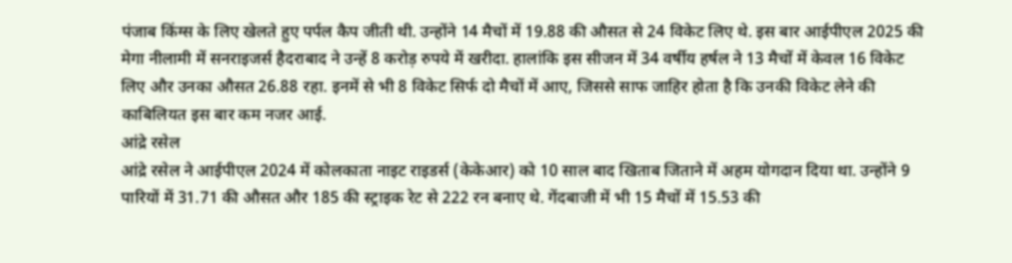पंजाब किंग्स के लिए खेलते हुए पर्पल कैप जीती थी. उन्होंने 14 मैचों में 19.88 की औसत से 24 विकेट लिए थे. इस बार आईपीएल 2025 की मेगा नीलामी में सनराइजर्स हैदराबाद ने उन्हें 8 करोड़ रुपये में खरीदा. हालांकि इस सीजन में 34 वर्षीय हर्षल ने 13 मैचों में केवल 16 विकेट लिए और उनका औसत 26.88 रहा. इनमें से भी 8 विकेट सिर्फ दो मैचों में आए, जिससे साफ जाहिर होता है कि उनकी विकेट लेने की काबिलियत इस बार कम नजर आई.
आंद्रे रसेल
आंद्रे रसेल ने आईपीएल 2024 में कोलकाता नाइट राइडर्स (केकेआर) को 10 साल बाद खिताब जिताने में अहम योगदान दिया था. उन्होंने 9 पारियों में 31.71 की औसत और 185 की स्ट्राइक रेट से 222 रन बनाए थे. गेंदबाजी में भी 15 मैचों में 15.53 की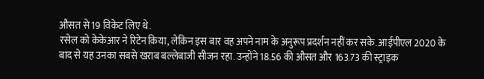औसत से 19 विकेट लिए थे.
रसेल को केकेआर ने रिटेन किया, लेकिन इस बार वह अपने नाम के अनुरूप प्रदर्शन नहीं कर सके. आईपीएल 2020 के बाद से यह उनका सबसे खराब बल्लेबाजी सीजन रहा. उन्होंने 18.56 की औसत और 163.73 की स्ट्राइक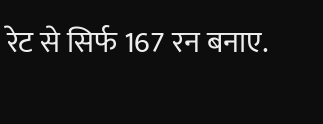रेट से सिर्फ 167 रन बनाए.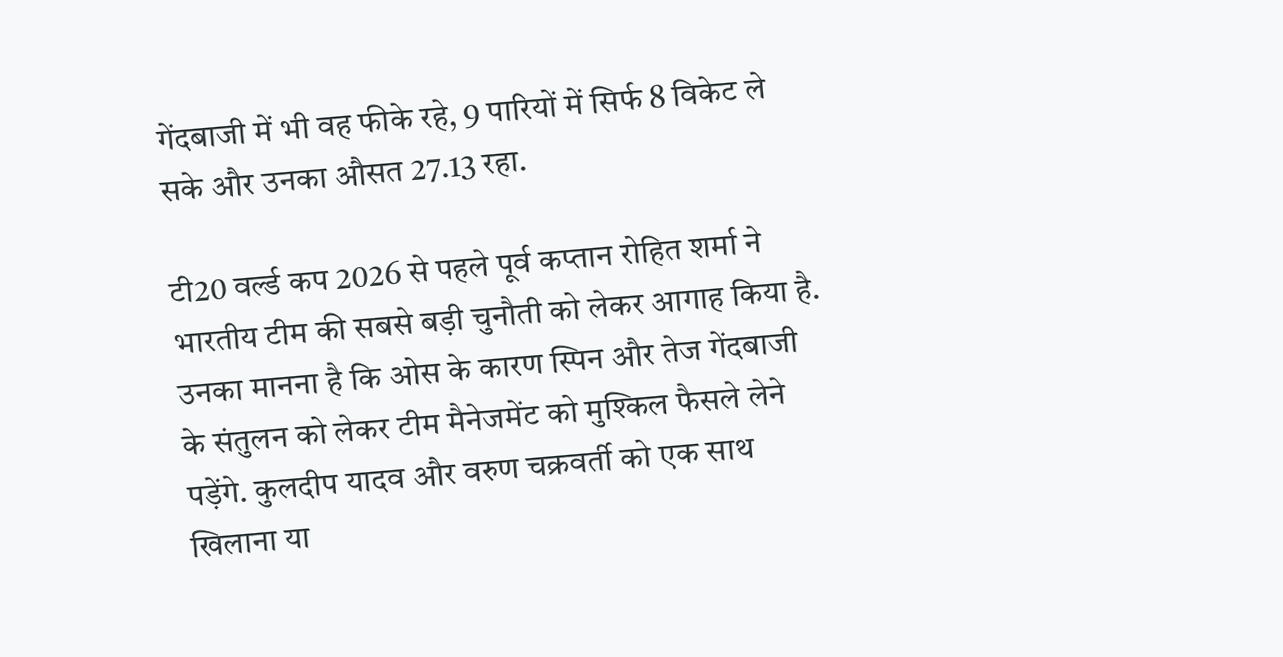गेंदबाजी में भी वह फीके रहे, 9 पारियों में सिर्फ 8 विकेट ले सके और उनका औसत 27.13 रहा.

टी20 वर्ल्ड कप 2026 से पहले पूर्व कप्तान रोहित शर्मा ने भारतीय टीम की सबसे बड़ी चुनौती को लेकर आगाह किया है. उनका मानना है कि ओस के कारण स्पिन और तेज गेंदबाजी के संतुलन को लेकर टीम मैनेजमेंट को मुश्किल फैसले लेने पड़ेंगे. कुलदीप यादव और वरुण चक्रवर्ती को एक साथ खिलाना या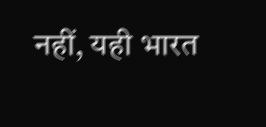नहीं, यही भारत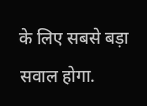के लिए सबसे बड़ा सवाल होगा.